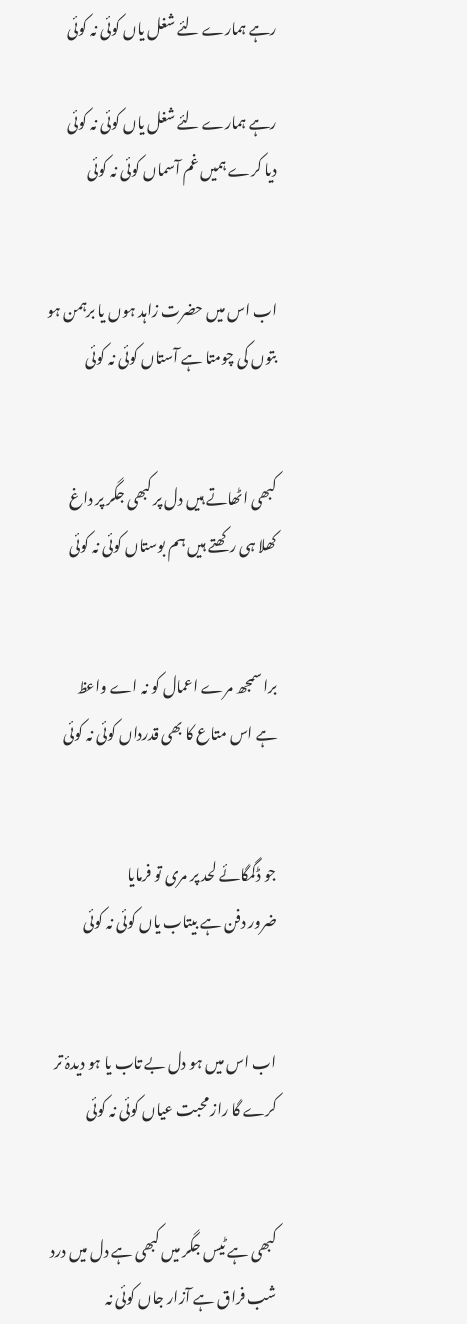رہے ہمارے لئے شغل یاں کوئی نہ کوئی

رہے ہمارے لئے شغل یاں کوئی نہ کوئی
دیا کرے ہمیں غم آسماں کوئی نہ کوئی


اب اس میں حضرت زاہد ہوں یا برہمن ہو
بتوں کی چومتا ہے آستاں کوئی نہ کوئی


کبھی اٹھاتے ہیں دل پر کبھی جگر پر داغ
کھلا ہی رکھتے ہیں ہم بوستاں کوئی نہ کوئی


برا سمجھ مرے اعمال کو نہ اے واعظ
ہے اس متاع کا بھی قدرداں کوئی نہ کوئی


جو ڈگمگائے لحد پر مری تو فرمایا
ضرور دفن ہے بیتاب یاں کوئی نہ کوئی


اب اس میں ہو دل بے تاب یا ہو دیدۂ تر
کرے گا راز محبت عیاں کوئی نہ کوئی


کبھی ہے ٹیس جگر میں کبھی ہے دل میں درد
شب فراق ہے آزار جاں کوئی نہ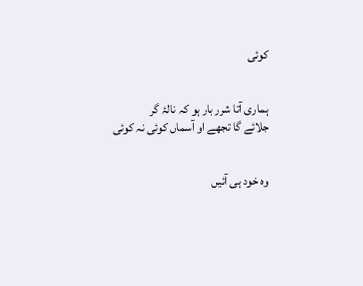کوئی


ہماری آتا شرر بار ہو کہ نالۂ گر
جلائے گا تجھے او آسماں کوئی نہ کوئی


وہ خود ہی آئیں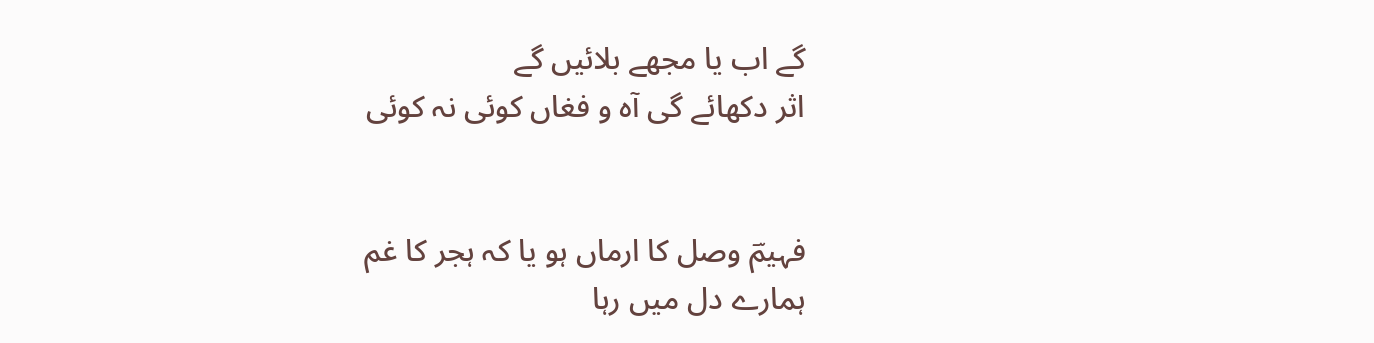گے اب یا مجھے بلائیں گے
اثر دکھائے گی آہ و فغاں کوئی نہ کوئی


فہیمؔ وصل کا ارماں ہو یا کہ ہجر کا غم
ہمارے دل میں رہا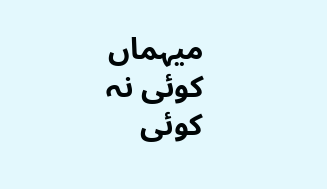میہماں کوئی نہ کوئی